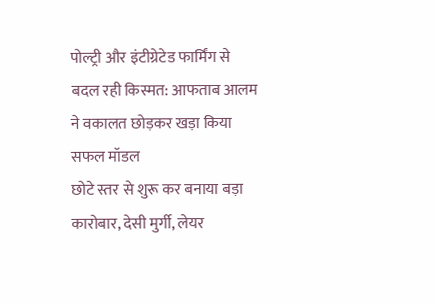पोल्ट्री और इंटीग्रेटेड फार्मिंग से बदल रही किस्मत: आफताब आलम ने वकालत छोड़कर खड़ा किया सफल मॉडल
छोटे स्तर से शुरू कर बनाया बड़ा कारोबार, देसी मुर्गी, लेयर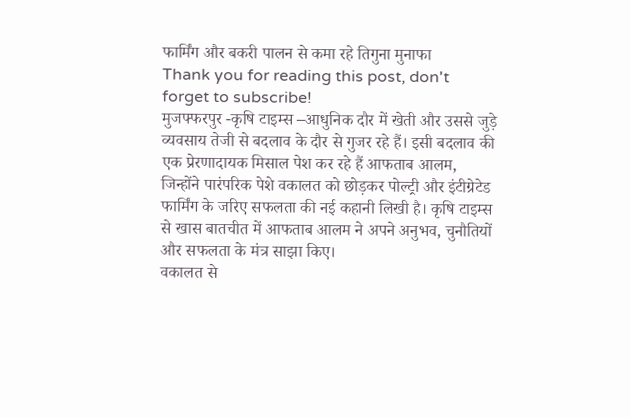फार्मिंग और बकरी पालन से कमा रहे तिगुना मुनाफा
Thank you for reading this post, don't forget to subscribe!
मुजफ्फरपुर -कृषि टाइम्स –आधुनिक दौर में खेती और उससे जुड़े व्यवसाय तेजी से बदलाव के दौर से गुजर रहे हैं। इसी बदलाव की एक प्रेरणादायक मिसाल पेश कर रहे हैं आफताब आलम, जिन्होंने पारंपरिक पेशे वकालत को छोड़कर पोल्ट्री और इंटीग्रेटेड फार्मिंग के जरिए सफलता की नई कहानी लिखी है। कृषि टाइम्स से खास बातचीत में आफताब आलम ने अपने अनुभव, चुनौतियों और सफलता के मंत्र साझा किए।
वकालत से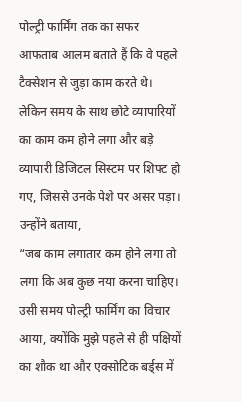पोल्ट्री फार्मिंग तक का सफर
आफताब आलम बताते हैं कि वे पहले टैक्सेशन से जुड़ा काम करते थे। लेकिन समय के साथ छोटे व्यापारियों का काम कम होने लगा और बड़े व्यापारी डिजिटल सिस्टम पर शिफ्ट हो गए, जिससे उनके पेशे पर असर पड़ा। उन्होंने बताया,
“जब काम लगातार कम होने लगा तो लगा कि अब कुछ नया करना चाहिए। उसी समय पोल्ट्री फार्मिंग का विचार आया, क्योंकि मुझे पहले से ही पक्षियों का शौक था और एक्सोटिक बर्ड्स में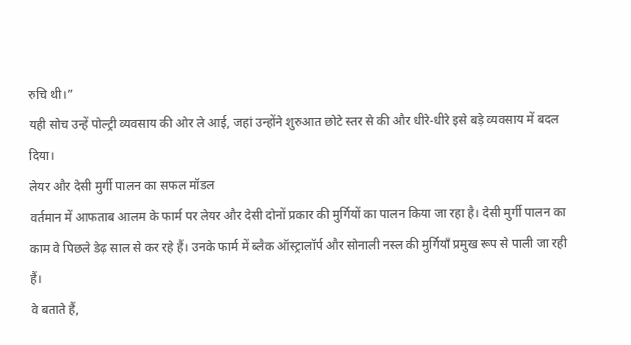रुचि थी।”
यही सोच उन्हें पोल्ट्री व्यवसाय की ओर ले आई, जहां उन्होंने शुरुआत छोटे स्तर से की और धीरे-धीरे इसे बड़े व्यवसाय में बदल दिया।
लेयर और देसी मुर्गी पालन का सफल मॉडल
वर्तमान में आफताब आलम के फार्म पर लेयर और देसी दोनों प्रकार की मुर्गियों का पालन किया जा रहा है। देसी मुर्गी पालन का काम वे पिछले डेढ़ साल से कर रहे हैं। उनके फार्म में ब्लैक ऑस्ट्रालॉर्प और सोनाली नस्ल की मुर्गियाँ प्रमुख रूप से पाली जा रही हैं।
वे बताते हैं,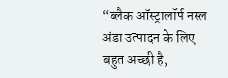“ब्लैक ऑस्ट्रालॉर्प नस्ल अंडा उत्पादन के लिए बहुत अच्छी है,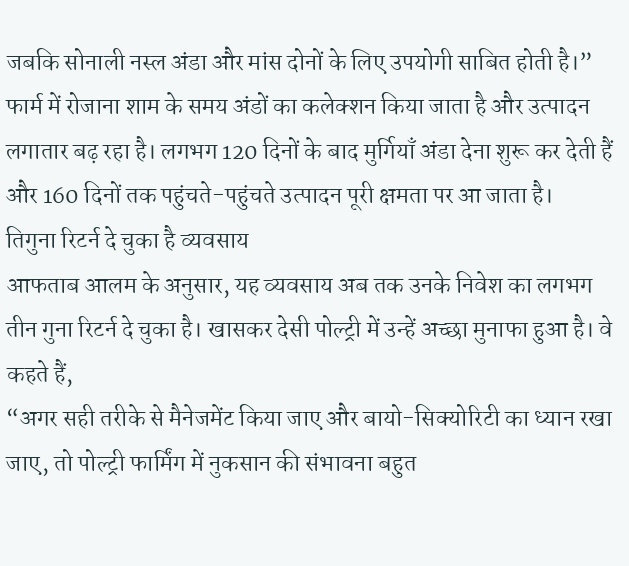जबकि सोनाली नस्ल अंडा और मांस दोनों के लिए उपयोगी साबित होती है।”
फार्म में रोजाना शाम के समय अंडों का कलेक्शन किया जाता है और उत्पादन लगातार बढ़ रहा है। लगभग 120 दिनों के बाद मुर्गियाँ अंडा देना शुरू कर देती हैं और 160 दिनों तक पहुंचते-पहुंचते उत्पादन पूरी क्षमता पर आ जाता है।
तिगुना रिटर्न दे चुका है व्यवसाय
आफताब आलम के अनुसार, यह व्यवसाय अब तक उनके निवेश का लगभग तीन गुना रिटर्न दे चुका है। खासकर देसी पोल्ट्री में उन्हें अच्छा मुनाफा हुआ है। वे कहते हैं,
“अगर सही तरीके से मैनेजमेंट किया जाए और बायो-सिक्योरिटी का ध्यान रखा जाए, तो पोल्ट्री फार्मिंग में नुकसान की संभावना बहुत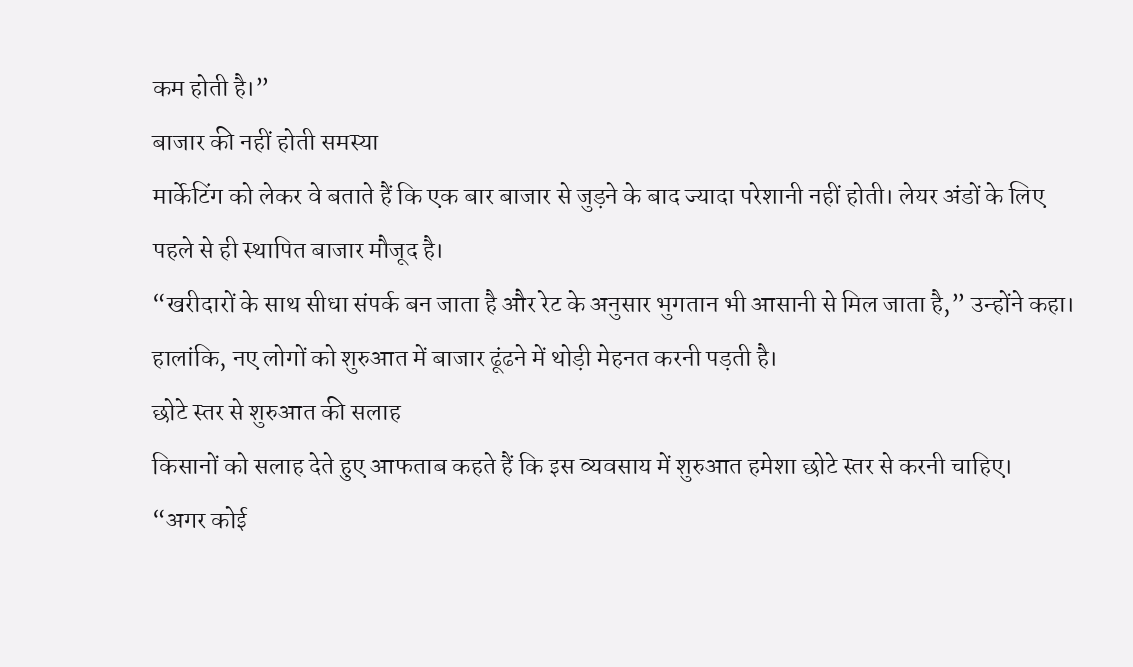कम होती है।”
बाजार की नहीं होती समस्या
मार्केटिंग को लेकर वे बताते हैं कि एक बार बाजार से जुड़ने के बाद ज्यादा परेशानी नहीं होती। लेयर अंडों के लिए पहले से ही स्थापित बाजार मौजूद है।
“खरीदारों के साथ सीधा संपर्क बन जाता है और रेट के अनुसार भुगतान भी आसानी से मिल जाता है,” उन्होंने कहा।
हालांकि, नए लोगों को शुरुआत में बाजार ढूंढने में थोड़ी मेहनत करनी पड़ती है।
छोटे स्तर से शुरुआत की सलाह
किसानों को सलाह देते हुए आफताब कहते हैं कि इस व्यवसाय में शुरुआत हमेशा छोटे स्तर से करनी चाहिए।
“अगर कोई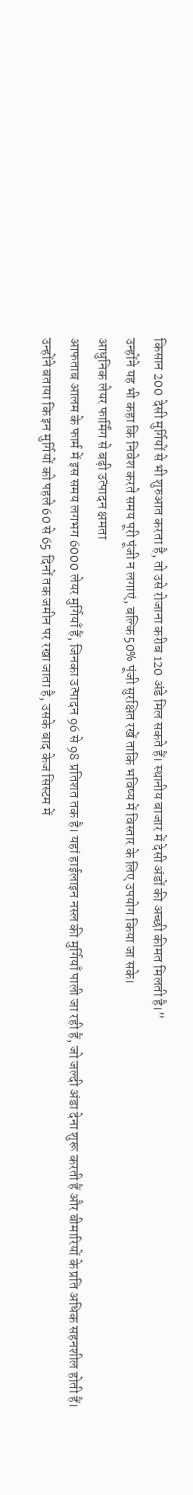किसान 200 देसी मुर्गियों से भी शुरुआत करता है, तो उसे रोजाना करीब 120 अंडे मिल सकते हैं। स्थानीय बाजार में देसी अंडों की अच्छी कीमत मिलती है।”
उन्होंने यह भी कहा कि निवेश करते समय पूरी पूंजी न लगाएं, बल्कि 50% पूंजी सुरक्षित रखें ताकि भविष्य में विस्तार के लिए उपयोग किया जा सके।
आधुनिक लेयर फार्मिंग से बढ़ी उत्पादन क्षमता
आफताब आलम के फार्म में इस समय लगभग 6000 लेयर मुर्गियाँ हैं, जिनका उत्पादन 96 से 98 प्रतिशत तक है। यहां हाईलाइन नस्ल की मुर्गियाँ पाली जा रही हैं, जो जल्दी अंडा देना शुरू करती हैं और बीमारियों के प्रति अधिक सहनशील होती हैं।
उन्होंने बताया कि इन मुर्गियों को पहले 60 से 65 दिनों तक जमीन पर रखा जाता है, उसके बाद केज सिस्टम में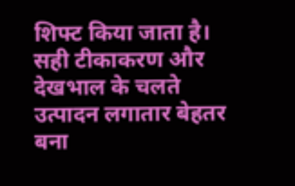शिफ्ट किया जाता है। सही टीकाकरण और देखभाल के चलते उत्पादन लगातार बेहतर बना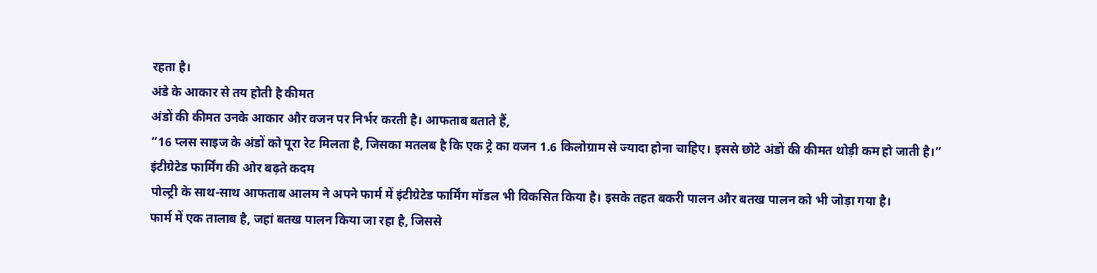रहता है।
अंडे के आकार से तय होती है कीमत
अंडों की कीमत उनके आकार और वजन पर निर्भर करती है। आफताब बताते हैं,
“16 प्लस साइज के अंडों को पूरा रेट मिलता है, जिसका मतलब है कि एक ट्रे का वजन 1.6 किलोग्राम से ज्यादा होना चाहिए। इससे छोटे अंडों की कीमत थोड़ी कम हो जाती है।”
इंटीग्रेटेड फार्मिंग की ओर बढ़ते कदम
पोल्ट्री के साथ-साथ आफताब आलम ने अपने फार्म में इंटीग्रेटेड फार्मिंग मॉडल भी विकसित किया है। इसके तहत बकरी पालन और बतख पालन को भी जोड़ा गया है।
फार्म में एक तालाब है, जहां बतख पालन किया जा रहा है, जिससे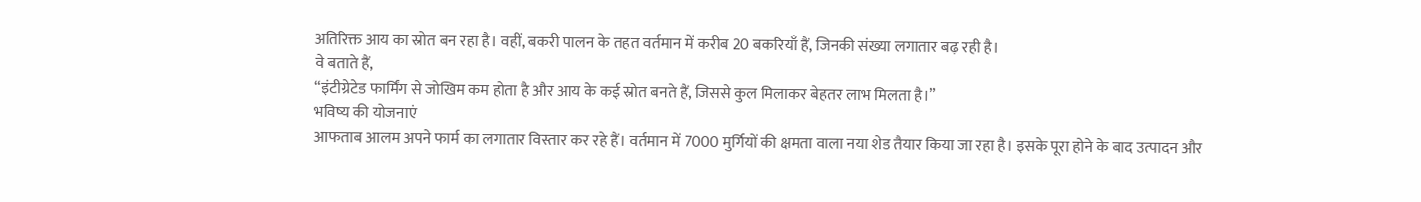अतिरिक्त आय का स्रोत बन रहा है। वहीं, बकरी पालन के तहत वर्तमान में करीब 20 बकरियाँ हैं, जिनकी संख्या लगातार बढ़ रही है।
वे बताते हैं,
“इंटीग्रेटेड फार्मिंग से जोखिम कम होता है और आय के कई स्रोत बनते हैं, जिससे कुल मिलाकर बेहतर लाभ मिलता है।”
भविष्य की योजनाएं
आफताब आलम अपने फार्म का लगातार विस्तार कर रहे हैं। वर्तमान में 7000 मुर्गियों की क्षमता वाला नया शेड तैयार किया जा रहा है। इसके पूरा होने के बाद उत्पादन और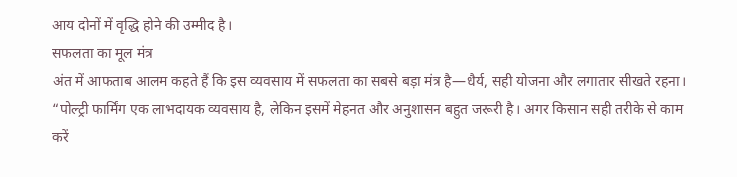आय दोनों में वृद्धि होने की उम्मीद है।
सफलता का मूल मंत्र
अंत में आफताब आलम कहते हैं कि इस व्यवसाय में सफलता का सबसे बड़ा मंत्र है—धैर्य, सही योजना और लगातार सीखते रहना।
“पोल्ट्री फार्मिंग एक लाभदायक व्यवसाय है, लेकिन इसमें मेहनत और अनुशासन बहुत जरूरी है। अगर किसान सही तरीके से काम करें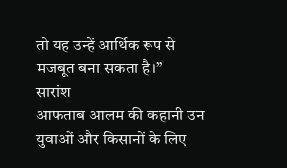तो यह उन्हें आर्थिक रूप से मजबूत बना सकता है।”
सारांश
आफताब आलम की कहानी उन युवाओं और किसानों के लिए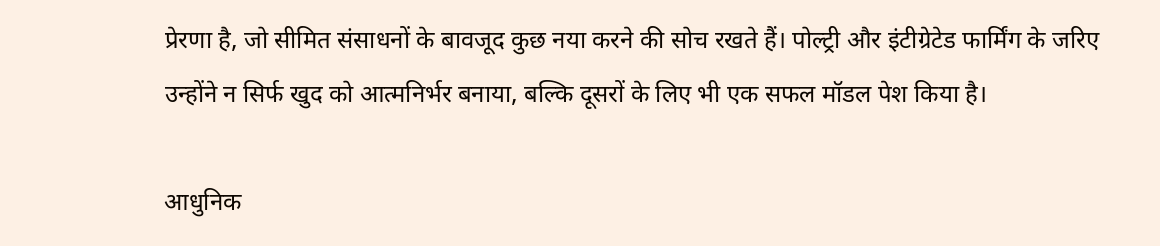प्रेरणा है, जो सीमित संसाधनों के बावजूद कुछ नया करने की सोच रखते हैं। पोल्ट्री और इंटीग्रेटेड फार्मिंग के जरिए उन्होंने न सिर्फ खुद को आत्मनिर्भर बनाया, बल्कि दूसरों के लिए भी एक सफल मॉडल पेश किया है।

आधुनिक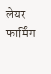लेयर फार्मिंग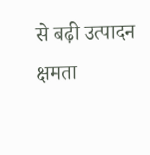से बढ़ी उत्पादन क्षमता